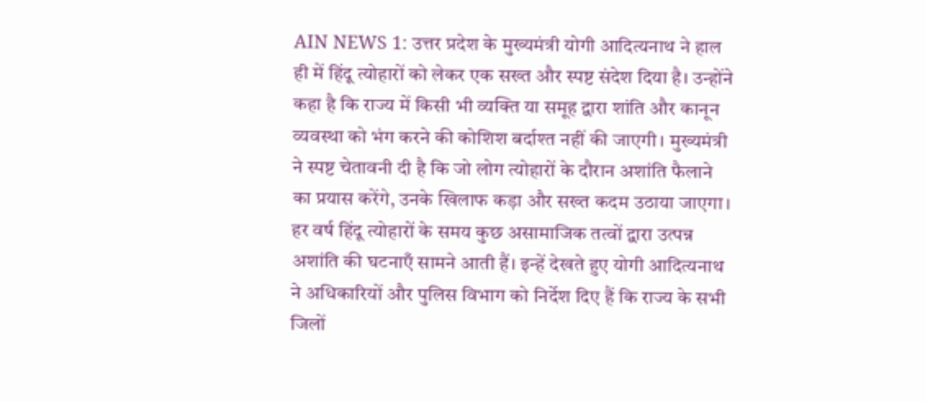AIN NEWS 1: उत्तर प्रदेश के मुख्यमंत्री योगी आदित्यनाथ ने हाल ही में हिंदू त्योहारों को लेकर एक सख्त और स्पष्ट संदेश दिया है। उन्होंने कहा है कि राज्य में किसी भी व्यक्ति या समूह द्वारा शांति और कानून व्यवस्था को भंग करने की कोशिश बर्दाश्त नहीं की जाएगी। मुख्यमंत्री ने स्पष्ट चेतावनी दी है कि जो लोग त्योहारों के दौरान अशांति फैलाने का प्रयास करेंगे, उनके खिलाफ कड़ा और सख्त कदम उठाया जाएगा।
हर वर्ष हिंदू त्योहारों के समय कुछ असामाजिक तत्वों द्वारा उत्पन्न अशांति की घटनाएँ सामने आती हैं। इन्हें देखते हुए योगी आदित्यनाथ ने अधिकारियों और पुलिस विभाग को निर्देश दिए हैं कि राज्य के सभी जिलों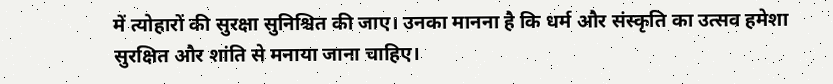में त्योहारों की सुरक्षा सुनिश्चित की जाए। उनका मानना है कि धर्म और संस्कृति का उत्सव हमेशा सुरक्षित और शांति से मनाया जाना चाहिए।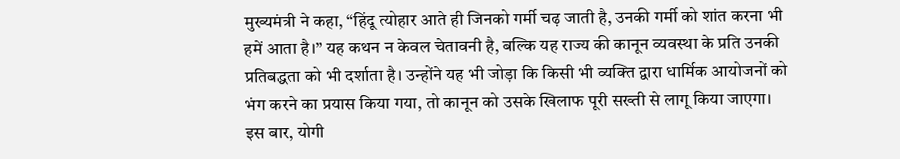मुख्यमंत्री ने कहा, “हिंदू त्योहार आते ही जिनको गर्मी चढ़ जाती है, उनकी गर्मी को शांत करना भी हमें आता है।” यह कथन न केवल चेतावनी है, बल्कि यह राज्य की कानून व्यवस्था के प्रति उनकी प्रतिबद्धता को भी दर्शाता है। उन्होंने यह भी जोड़ा कि किसी भी व्यक्ति द्वारा धार्मिक आयोजनों को भंग करने का प्रयास किया गया, तो कानून को उसके खिलाफ पूरी सख्ती से लागू किया जाएगा।
इस बार, योगी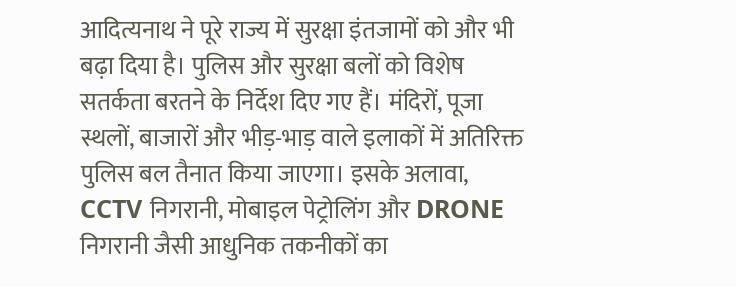आदित्यनाथ ने पूरे राज्य में सुरक्षा इंतजामों को और भी बढ़ा दिया है। पुलिस और सुरक्षा बलों को विशेष सतर्कता बरतने के निर्देश दिए गए हैं। मंदिरों, पूजा स्थलों, बाजारों और भीड़-भाड़ वाले इलाकों में अतिरिक्त पुलिस बल तैनात किया जाएगा। इसके अलावा, CCTV निगरानी, मोबाइल पेट्रोलिंग और DRONE निगरानी जैसी आधुनिक तकनीकों का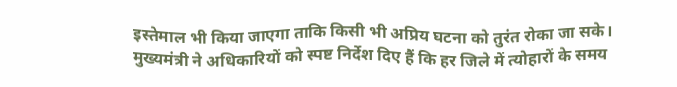इस्तेमाल भी किया जाएगा ताकि किसी भी अप्रिय घटना को तुरंत रोका जा सके।
मुख्यमंत्री ने अधिकारियों को स्पष्ट निर्देश दिए हैं कि हर जिले में त्योहारों के समय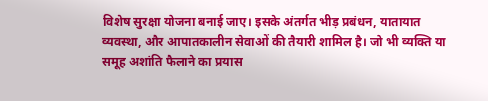विशेष सुरक्षा योजना बनाई जाए। इसके अंतर्गत भीड़ प्रबंधन, यातायात व्यवस्था, और आपातकालीन सेवाओं की तैयारी शामिल है। जो भी व्यक्ति या समूह अशांति फैलाने का प्रयास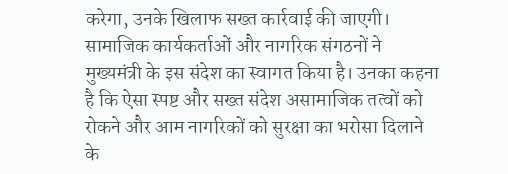करेगा, उनके खिलाफ सख्त कार्रवाई की जाएगी।
सामाजिक कार्यकर्ताओं और नागरिक संगठनों ने मुख्यमंत्री के इस संदेश का स्वागत किया है। उनका कहना है कि ऐसा स्पष्ट और सख्त संदेश असामाजिक तत्वों को रोकने और आम नागरिकों को सुरक्षा का भरोसा दिलाने के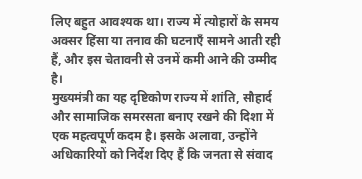लिए बहुत आवश्यक था। राज्य में त्योहारों के समय अक्सर हिंसा या तनाव की घटनाएँ सामने आती रही हैं, और इस चेतावनी से उनमें कमी आने की उम्मीद है।
मुख्यमंत्री का यह दृष्टिकोण राज्य में शांति, सौहार्द और सामाजिक समरसता बनाए रखने की दिशा में एक महत्वपूर्ण कदम है। इसके अलावा, उन्होंने अधिकारियों को निर्देश दिए हैं कि जनता से संवाद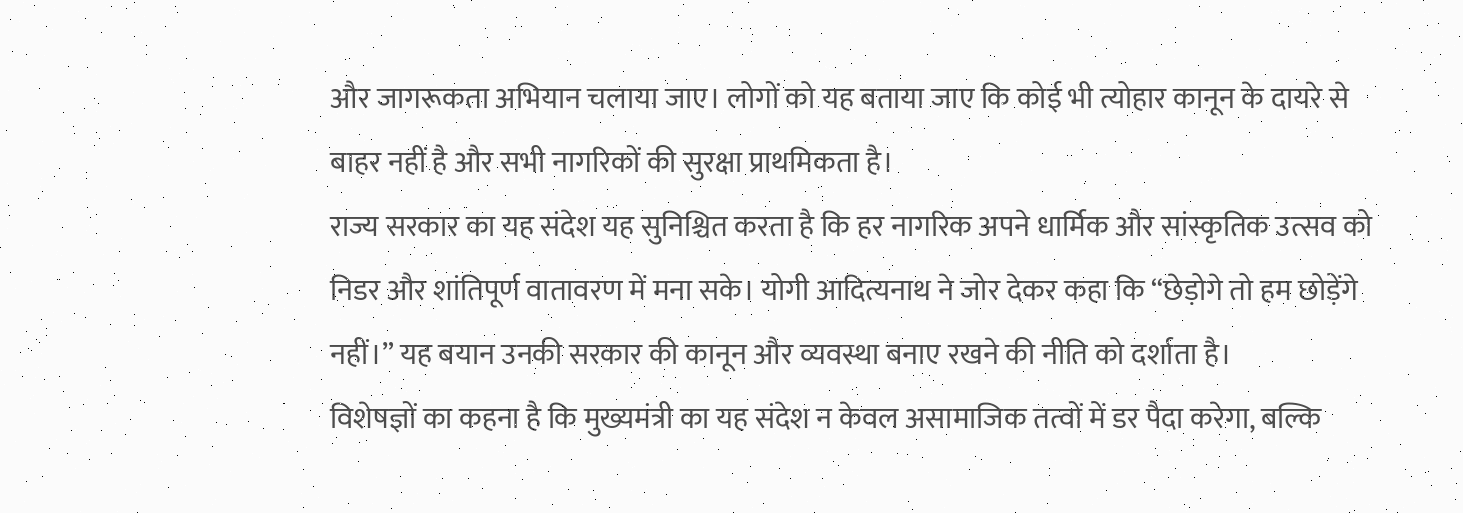और जागरूकता अभियान चलाया जाए। लोगों को यह बताया जाए कि कोई भी त्योहार कानून के दायरे से बाहर नहीं है और सभी नागरिकों की सुरक्षा प्राथमिकता है।
राज्य सरकार का यह संदेश यह सुनिश्चित करता है कि हर नागरिक अपने धार्मिक और सांस्कृतिक उत्सव को निडर और शांतिपूर्ण वातावरण में मना सके। योगी आदित्यनाथ ने जोर देकर कहा कि “छेड़ोगे तो हम छोड़ेंगे नहीं।” यह बयान उनकी सरकार की कानून और व्यवस्था बनाए रखने की नीति को दर्शाता है।
विशेषज्ञों का कहना है कि मुख्यमंत्री का यह संदेश न केवल असामाजिक तत्वों में डर पैदा करेगा, बल्कि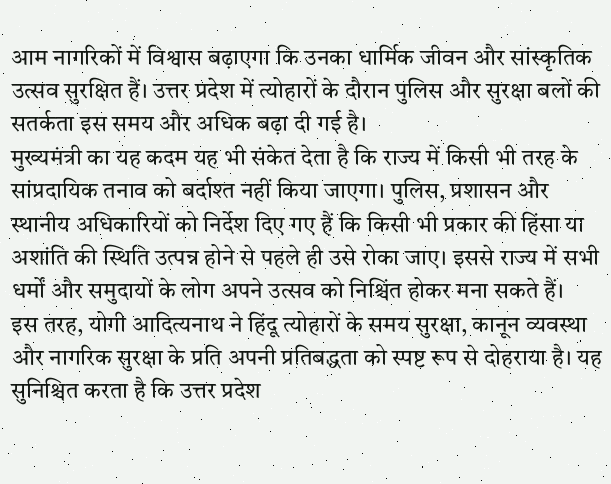आम नागरिकों में विश्वास बढ़ाएगा कि उनका धार्मिक जीवन और सांस्कृतिक उत्सव सुरक्षित हैं। उत्तर प्रदेश में त्योहारों के दौरान पुलिस और सुरक्षा बलों की सतर्कता इस समय और अधिक बढ़ा दी गई है।
मुख्यमंत्री का यह कदम यह भी संकेत देता है कि राज्य में किसी भी तरह के सांप्रदायिक तनाव को बर्दाश्त नहीं किया जाएगा। पुलिस, प्रशासन और स्थानीय अधिकारियों को निर्देश दिए गए हैं कि किसी भी प्रकार की हिंसा या अशांति की स्थिति उत्पन्न होने से पहले ही उसे रोका जाए। इससे राज्य में सभी धर्मों और समुदायों के लोग अपने उत्सव को निश्चिंत होकर मना सकते हैं।
इस तरह, योगी आदित्यनाथ ने हिंदू त्योहारों के समय सुरक्षा, कानून व्यवस्था और नागरिक सुरक्षा के प्रति अपनी प्रतिबद्धता को स्पष्ट रूप से दोहराया है। यह सुनिश्चित करता है कि उत्तर प्रदेश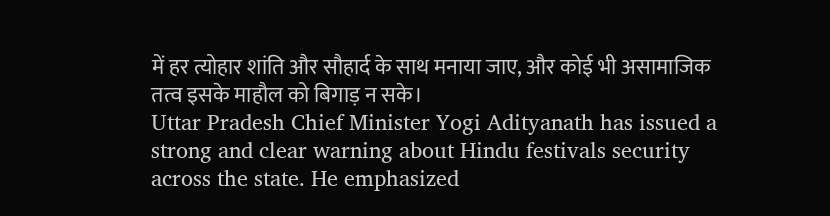में हर त्योहार शांति और सौहार्द के साथ मनाया जाए, और कोई भी असामाजिक तत्व इसके माहौल को बिगाड़ न सके।
Uttar Pradesh Chief Minister Yogi Adityanath has issued a strong and clear warning about Hindu festivals security across the state. He emphasized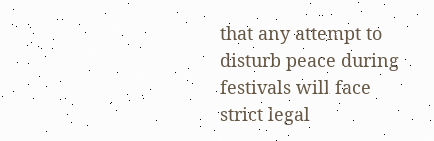that any attempt to disturb peace during festivals will face strict legal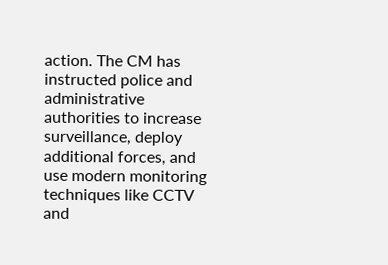action. The CM has instructed police and administrative authorities to increase surveillance, deploy additional forces, and use modern monitoring techniques like CCTV and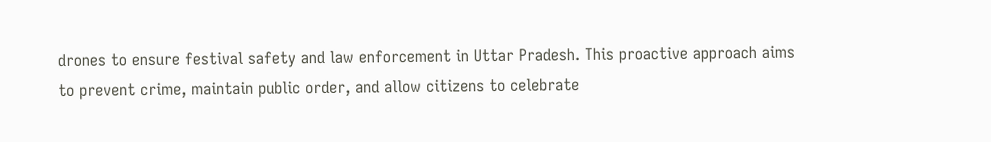drones to ensure festival safety and law enforcement in Uttar Pradesh. This proactive approach aims to prevent crime, maintain public order, and allow citizens to celebrate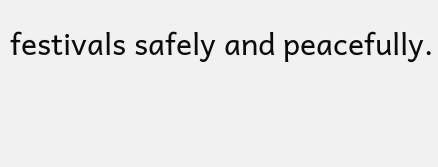festivals safely and peacefully.